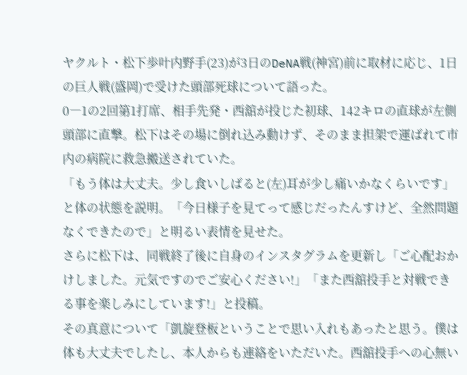ヤクルト・松下歩叶内野手(23)が3日のDeNA戦(神宮)前に取材に応じ、1日の巨人戦(盛岡)で受けた頭部死球について語った。
0―1の2回第1打席、相手先発・西舘が投じた初球、142キロの直球が左側頭部に直撃。松下はその場に倒れ込み動けず、そのまま担架で運ばれて市内の病院に救急搬送されていた。
「もう体は大丈夫。少し食いしばると(左)耳が少し痛いかなくらいです」と体の状態を説明。「今日様子を見てって感じだったんすけど、全然問題なくできたので」と明るい表情を見せた。
さらに松下は、同戦終了後に自身のインスタグラムを更新し「ご心配おかけしました。元気ですのでご安心ください!」「また西舘投手と対戦できる事を楽しみにしています!」と投稿。
その真意について「凱旋登板ということで思い入れもあったと思う。僕は体も大丈夫でしたし、本人からも連絡をいただいた。西舘投手への心無い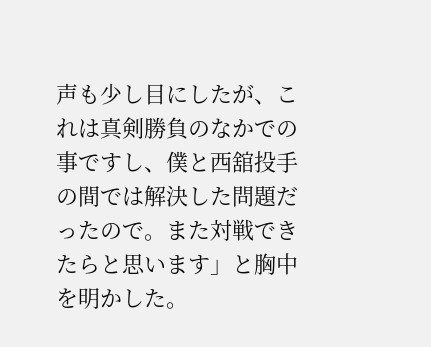声も少し目にしたが、これは真剣勝負のなかでの事ですし、僕と西舘投手の間では解決した問題だったので。また対戦できたらと思います」と胸中を明かした。